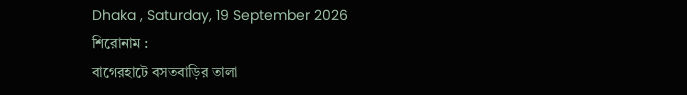Dhaka , Saturday, 19 September 2026
শিরোনাম :
বাগেরহাটে বসতবাড়ির তালা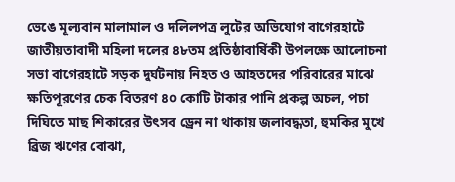ভেঙে মূল্যবান মালামাল ও দলিলপত্র লুটের অভিযোগ বাগেরহাটে জাতীয়তাবাদী মহিলা দলের ৪৮তম প্রতিষ্ঠাবার্ষিকী উপলক্ষে আলোচনা সভা বাগেরহাটে সড়ক দুর্ঘটনায় নিহত ও আহতদের পরিবারের মাঝে ক্ষতিপূরণের চেক বিতরণ ৪০ কোটি টাকার পানি প্রকল্প অচল, পচা দিঘিতে মাছ শিকারের উৎসব ড্রেন না থাকায় জলাবদ্ধতা, হুমকির মুখে ব্রিজ ঋণের বোঝা,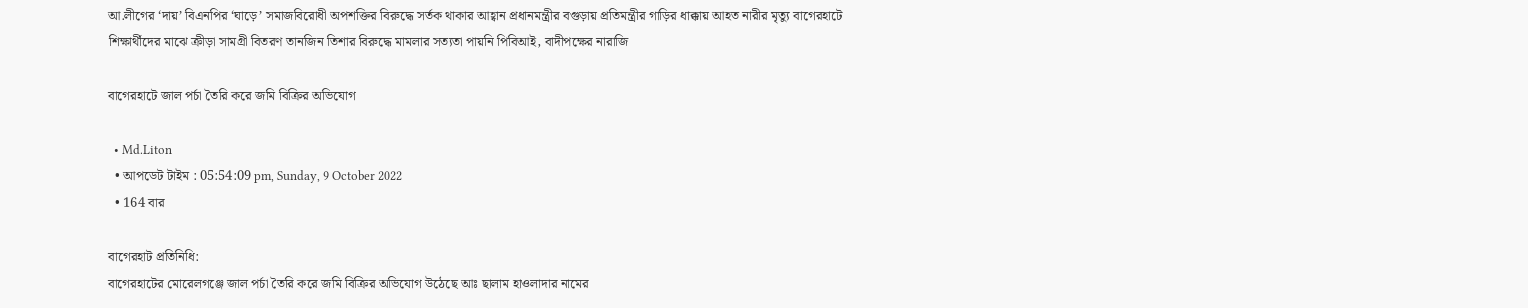আ.লীগের ‘দায়’ বিএনপির ‘ঘাড়ে’ সমাজবিরোধী অপশক্তির বিরুদ্ধে সর্তক থাকার আহ্বান প্রধানমন্ত্রীর বগুড়ায় প্রতিমন্ত্রীর গাড়ির ধাক্কায় আহত নারীর মৃত্যু বাগেরহাটে শিক্ষার্থীদের মাঝে ক্রীড়া সামগ্রী বিতরণ তানজিন তিশার বিরুদ্ধে মামলার সত্যতা পায়নি পিবিআই, বাদীপক্ষের নারাজি

বাগেরহাটে জাল পর্চা তৈরি করে জমি বিক্রির অভিযোগ

  • Md.Liton
  • আপডেট টাইম : 05:54:09 pm, Sunday, 9 October 2022
  • 164 বার

বাগেরহাট প্রতিনিধি:
বাগেরহাটের মোরেলগঞ্জে জাল পর্চা তৈরি করে জমি বিক্রির অভিযোগ উঠেছে আঃ ছালাম হাওলাদার নামের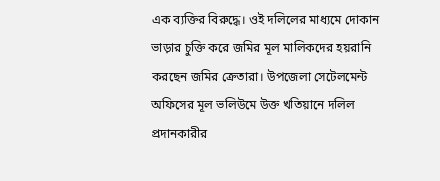এক ব্যক্তির বিরুদ্ধে। ওই দলিলের মাধ্যমে দোকান ভাড়ার চুক্তি করে জমির মূল মালিকদের হয়রানি করছেন জমির ক্রেতারা। উপজেলা সেটেলমেন্ট অফিসের মূল ভলিউমে উক্ত খতিয়ানে দলিল প্রদানকারীর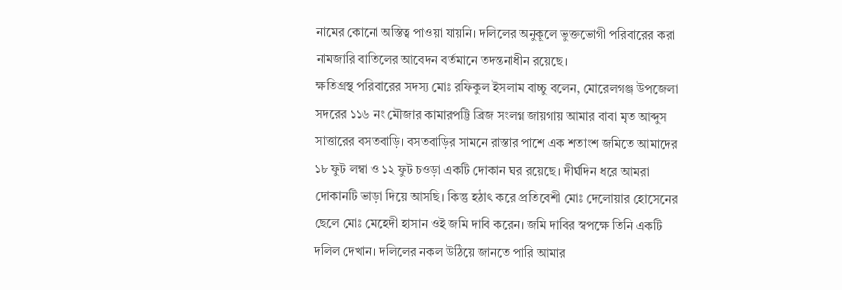নামের কোনো অস্তিত্ব পাওয়া যায়নি। দলিলের অনুকূলে ভুক্তভোগী পরিবারের করা নামজারি বাতিলের আবেদন বর্তমানে তদন্তনাধীন রয়েছে।
ক্ষতিগ্রস্থ পরিবারের সদস্য মোঃ রফিকুল ইসলাম বাচ্চু বলেন, মোরেলগঞ্জ উপজেলা সদরের ১১৬ নং মৌজার কামারপট্টি ব্রিজ সংলগ্ন জায়গায় আমার বাবা মৃত আব্দুস সাত্তারের বসতবাড়ি। বসতবাড়ির সামনে রাস্তার পাশে এক শতাংশ জমিতে আমাদের ১৮ ফুট লম্বা ও ১২ ফুট চওড়া একটি দোকান ঘর রয়েছে। দীর্ঘদিন ধরে আমরা দোকানটি ভাড়া দিয়ে আসছি। কিন্তু হঠাৎ করে প্রতিবেশী মোঃ দেলোয়ার হোসেনের ছেলে মোঃ মেহেদী হাসান ওই জমি দাবি করেন। জমি দাবির স্বপক্ষে তিনি একটি দলিল দেখান। দলিলের নকল উঠিয়ে জানতে পারি আমার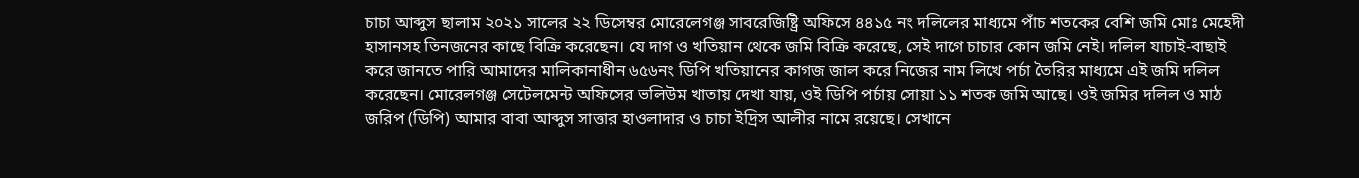চাচা আব্দুস ছালাম ২০২১ সালের ২২ ডিসেম্বর মোরেলেগঞ্জ সাবরেজিষ্ট্রি অফিসে ৪৪১৫ নং দলিলের মাধ্যমে পাঁচ শতকের বেশি জমি মোঃ মেহেদী হাসানসহ তিনজনের কাছে বিক্রি করেছেন। যে দাগ ও খতিয়ান থেকে জমি বিক্রি করেছে, সেই দাগে চাচার কোন জমি নেই। দলিল যাচাই-বাছাই করে জানতে পারি আমাদের মালিকানাধীন ৬৫৬নং ডিপি খতিয়ানের কাগজ জাল করে নিজের নাম লিখে পর্চা তৈরির মাধ্যমে এই জমি দলিল করেছেন। মোরেলগঞ্জ সেটেলমেন্ট অফিসের ভলিউম খাতায় দেখা যায়, ওই ডিপি পর্চায় সোয়া ১১ শতক জমি আছে। ওই জমির দলিল ও মাঠ জরিপ (ডিপি) আমার বাবা আব্দুস সাত্তার হাওলাদার ও চাচা ইদ্রিস আলীর নামে রয়েছে। সেখানে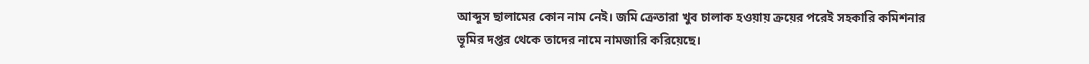আব্দুস ছালামের কোন নাম নেই। জমি ক্রেতারা খুব চালাক হওয়ায় ক্রয়ের পরেই সহকারি কমিশনার ভূমির দপ্তর থেকে তাদের নামে নামজারি করিয়েছে।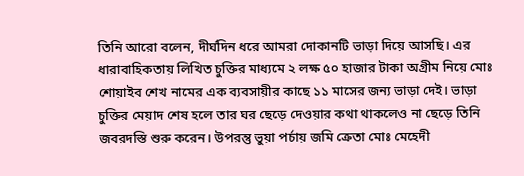তিনি আরো বলেন, দীর্ঘদিন ধরে আমরা দোকানটি ভাড়া দিয়ে আসছি। এর ধারাবাহিকতায় লিখিত চুক্তির মাধ্যমে ২ লক্ষ ৫০ হাজার টাকা অগ্রীম নিয়ে মোঃ শোয়াইব শেখ নামের এক ব্যবসায়ীর কাছে ১১ মাসের জন্য ভাড়া দেই। ভাড়া চুক্তির মেয়াদ শেষ হলে তার ঘর ছেড়ে দেওয়ার কথা থাকলেও না ছেড়ে তিনি জবরদস্তি শুরু করেন। উপরন্তু ভুয়া পর্চায় জমি ক্রেতা মোঃ মেহেদী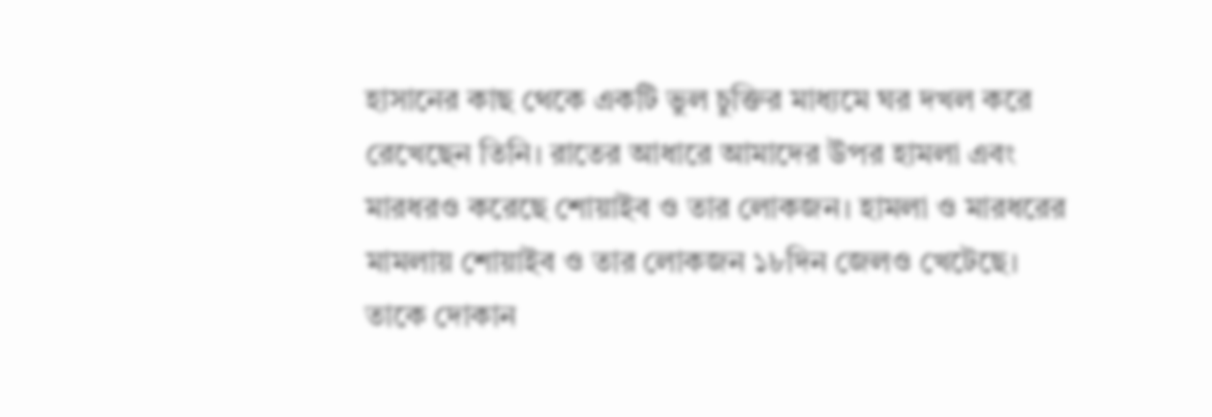হাসানের কাছ থেকে একটি ভুল চুক্তির মাধ্যমে ঘর দখল করে রেখেছেন তিনি। রাতের আধারে আমাদের উপর হামলা এবং মারধরও করেছে শোয়াইব ও তার লোকজন। হামলা ও মারধরের মামলায় শোয়াইব ও তার লোকজন ১৮দিন জেলও খেটেছে। তাকে দোকান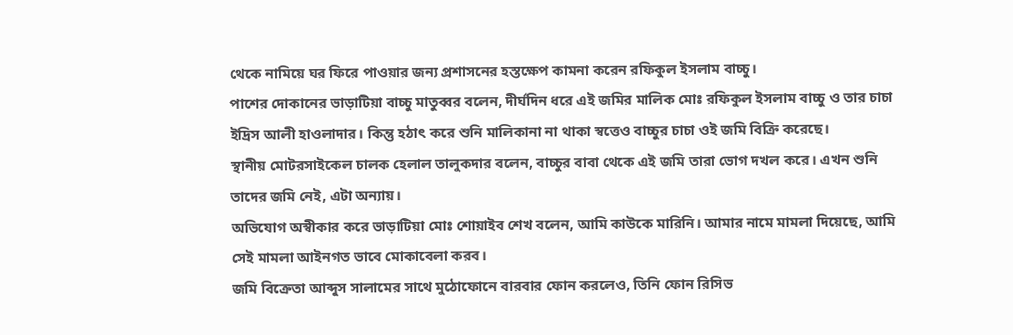থেকে নামিয়ে ঘর ফিরে পাওয়ার জন্য প্রশাসনের হস্তক্ষেপ কামনা করেন রফিকুল ইসলাম বাচ্চু।
পাশের দোকানের ভাড়াটিয়া বাচ্চু মাতুব্বর বলেন, দীর্ঘদিন ধরে এই জমির মালিক মোঃ রফিকুল ইসলাম বাচ্চু ও তার চাচা ইদ্রিস আলী হাওলাদার। কিন্তু হঠাৎ করে শুনি মালিকানা না থাকা স্বত্তেও বাচ্চুর চাচা ওই জমি বিক্রি করেছে।
স্থানীয় মোটরসাইকেল চালক হেলাল তালুকদার বলেন, বাচ্চুর বাবা থেকে এই জমি তারা ভোগ দখল করে। এখন শুনি তাদের জমি নেই, এটা অন্যায়।
অভিযোগ অস্বীকার করে ভাড়াটিয়া মোঃ শোয়াইব শেখ বলেন, আমি কাউকে মারিনি। আমার নামে মামলা দিয়েছে, আমি সেই মামলা আইনগত ভাবে মোকাবেলা করব।
জমি বিক্রেতা আব্দুস সালামের সাথে মুঠোফোনে বারবার ফোন করলেও, তিনি ফোন রিসিভ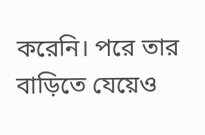করেনি। পরে তার বাড়িতে যেয়েও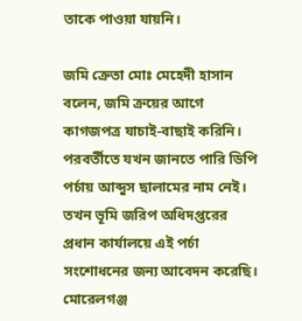তাকে পাওয়া যায়নি।

জমি ক্রেতা মোঃ মেহেদী হাসান বলেন, জমি ক্রয়ের আগে কাগজপত্র যাচাই-বাছাই করিনি। পরবর্তীতে যখন জানতে পারি ডিপি পর্চায় আব্দুস ছালামের নাম নেই। তখন ভূমি জরিপ অধিদপ্তরের প্রধান কার্যালয়ে এই পর্চা সংশোধনের জন্য আবেদন করেছি।
মোরেলগঞ্জ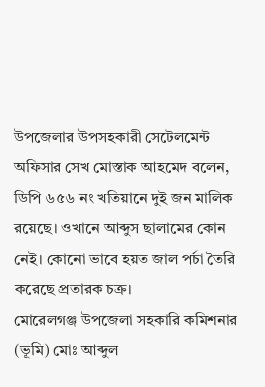উপজেলার উপসহকারী সেটেলমেন্ট অফিসার সেখ মোস্তাক আহমেদ বলেন, ডিপি ৬৫৬ নং খতিয়ানে দুই জন মালিক রয়েছে। ওখানে আব্দুস ছালামের কোন নেই। কোনো ভাবে হয়ত জাল পর্চা তৈরি করেছে প্রতারক চক্র।
মোরেলগঞ্জ উপজেলা সহকারি কমিশনার (ভূমি) মোঃ আব্দুল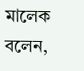মালেক বলেন,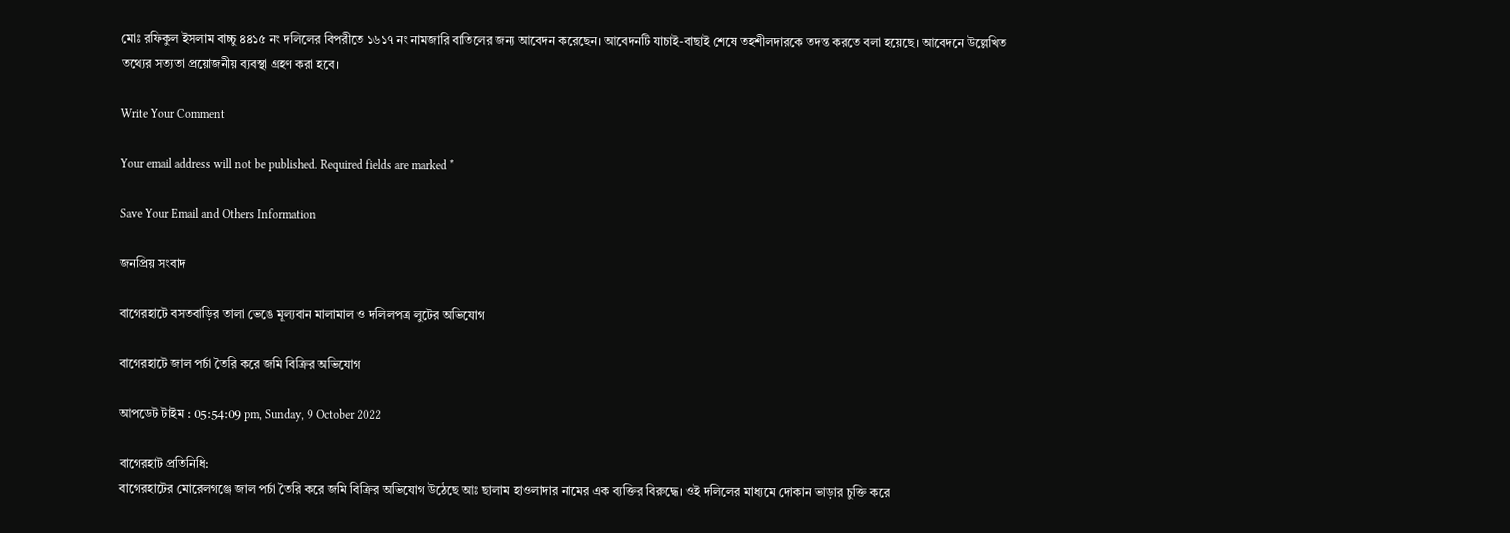মোঃ রফিকুল ইসলাম বাচ্চু ৪৪১৫ নং দলিলের বিপরীতে ১৬১৭ নং নামজারি বাতিলের জন্য আবেদন করেছেন। আবেদনটি যাচাই-বাছাই শেষে তহশীলদারকে তদন্ত করতে বলা হয়েছে। আবেদনে উল্লেখিত তথ্যের সত্যতা প্রয়োজনীয় ব্যবস্থা গ্রহণ করা হবে।

Write Your Comment

Your email address will not be published. Required fields are marked *

Save Your Email and Others Information

জনপ্রিয় সংবাদ

বাগেরহাটে বসতবাড়ির তালা ভেঙে মূল্যবান মালামাল ও দলিলপত্র লুটের অভিযোগ

বাগেরহাটে জাল পর্চা তৈরি করে জমি বিক্রির অভিযোগ

আপডেট টাইম : 05:54:09 pm, Sunday, 9 October 2022

বাগেরহাট প্রতিনিধি:
বাগেরহাটের মোরেলগঞ্জে জাল পর্চা তৈরি করে জমি বিক্রির অভিযোগ উঠেছে আঃ ছালাম হাওলাদার নামের এক ব্যক্তির বিরুদ্ধে। ওই দলিলের মাধ্যমে দোকান ভাড়ার চুক্তি করে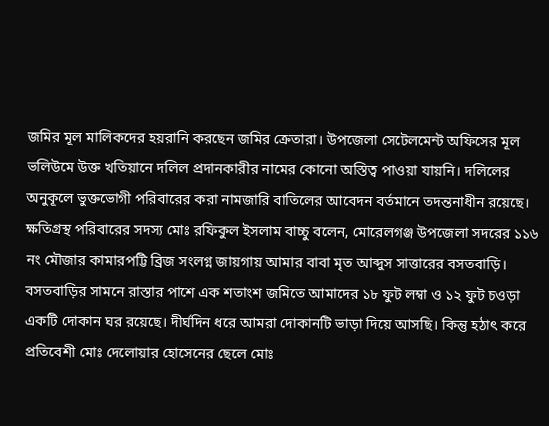জমির মূল মালিকদের হয়রানি করছেন জমির ক্রেতারা। উপজেলা সেটেলমেন্ট অফিসের মূল ভলিউমে উক্ত খতিয়ানে দলিল প্রদানকারীর নামের কোনো অস্তিত্ব পাওয়া যায়নি। দলিলের অনুকূলে ভুক্তভোগী পরিবারের করা নামজারি বাতিলের আবেদন বর্তমানে তদন্তনাধীন রয়েছে।
ক্ষতিগ্রস্থ পরিবারের সদস্য মোঃ রফিকুল ইসলাম বাচ্চু বলেন, মোরেলগঞ্জ উপজেলা সদরের ১১৬ নং মৌজার কামারপট্টি ব্রিজ সংলগ্ন জায়গায় আমার বাবা মৃত আব্দুস সাত্তারের বসতবাড়ি। বসতবাড়ির সামনে রাস্তার পাশে এক শতাংশ জমিতে আমাদের ১৮ ফুট লম্বা ও ১২ ফুট চওড়া একটি দোকান ঘর রয়েছে। দীর্ঘদিন ধরে আমরা দোকানটি ভাড়া দিয়ে আসছি। কিন্তু হঠাৎ করে প্রতিবেশী মোঃ দেলোয়ার হোসেনের ছেলে মোঃ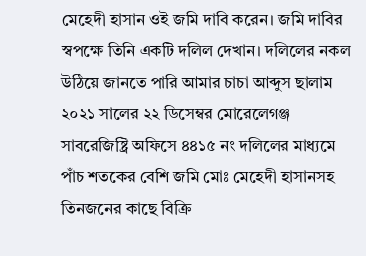মেহেদী হাসান ওই জমি দাবি করেন। জমি দাবির স্বপক্ষে তিনি একটি দলিল দেখান। দলিলের নকল উঠিয়ে জানতে পারি আমার চাচা আব্দুস ছালাম ২০২১ সালের ২২ ডিসেম্বর মোরেলেগঞ্জ সাবরেজিষ্ট্রি অফিসে ৪৪১৫ নং দলিলের মাধ্যমে পাঁচ শতকের বেশি জমি মোঃ মেহেদী হাসানসহ তিনজনের কাছে বিক্রি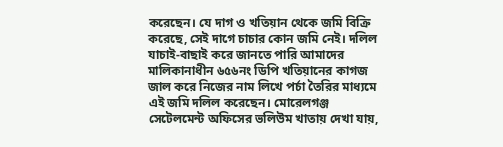করেছেন। যে দাগ ও খতিয়ান থেকে জমি বিক্রি করেছে, সেই দাগে চাচার কোন জমি নেই। দলিল যাচাই-বাছাই করে জানতে পারি আমাদের মালিকানাধীন ৬৫৬নং ডিপি খতিয়ানের কাগজ জাল করে নিজের নাম লিখে পর্চা তৈরির মাধ্যমে এই জমি দলিল করেছেন। মোরেলগঞ্জ সেটেলমেন্ট অফিসের ভলিউম খাতায় দেখা যায়,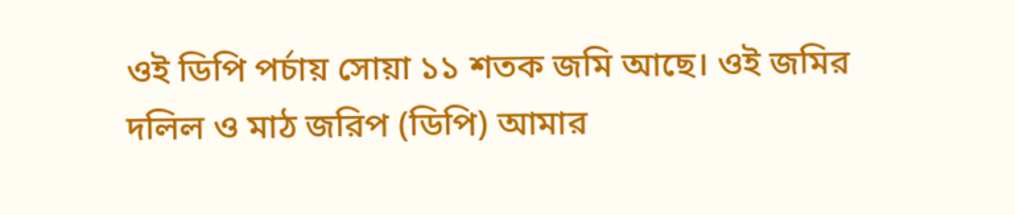ওই ডিপি পর্চায় সোয়া ১১ শতক জমি আছে। ওই জমির দলিল ও মাঠ জরিপ (ডিপি) আমার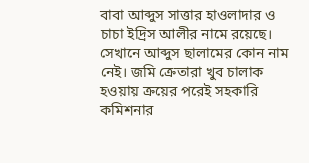বাবা আব্দুস সাত্তার হাওলাদার ও চাচা ইদ্রিস আলীর নামে রয়েছে। সেখানে আব্দুস ছালামের কোন নাম নেই। জমি ক্রেতারা খুব চালাক হওয়ায় ক্রয়ের পরেই সহকারি কমিশনার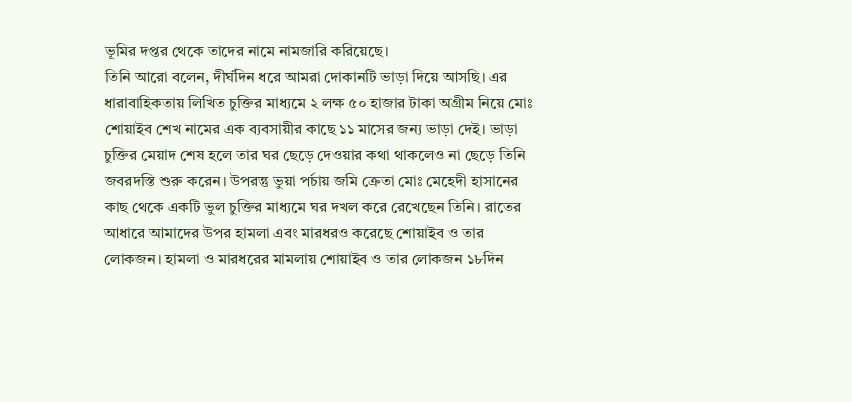ভূমির দপ্তর থেকে তাদের নামে নামজারি করিয়েছে।
তিনি আরো বলেন, দীর্ঘদিন ধরে আমরা দোকানটি ভাড়া দিয়ে আসছি। এর ধারাবাহিকতায় লিখিত চুক্তির মাধ্যমে ২ লক্ষ ৫০ হাজার টাকা অগ্রীম নিয়ে মোঃ শোয়াইব শেখ নামের এক ব্যবসায়ীর কাছে ১১ মাসের জন্য ভাড়া দেই। ভাড়া চুক্তির মেয়াদ শেষ হলে তার ঘর ছেড়ে দেওয়ার কথা থাকলেও না ছেড়ে তিনি জবরদস্তি শুরু করেন। উপরন্তু ভুয়া পর্চায় জমি ক্রেতা মোঃ মেহেদী হাসানের কাছ থেকে একটি ভুল চুক্তির মাধ্যমে ঘর দখল করে রেখেছেন তিনি। রাতের আধারে আমাদের উপর হামলা এবং মারধরও করেছে শোয়াইব ও তার লোকজন। হামলা ও মারধরের মামলায় শোয়াইব ও তার লোকজন ১৮দিন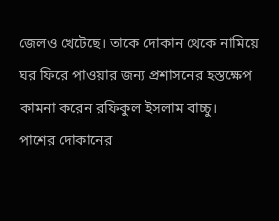জেলও খেটেছে। তাকে দোকান থেকে নামিয়ে ঘর ফিরে পাওয়ার জন্য প্রশাসনের হস্তক্ষেপ কামনা করেন রফিকুল ইসলাম বাচ্চু।
পাশের দোকানের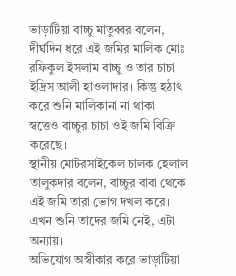ভাড়াটিয়া বাচ্চু মাতুব্বর বলেন, দীর্ঘদিন ধরে এই জমির মালিক মোঃ রফিকুল ইসলাম বাচ্চু ও তার চাচা ইদ্রিস আলী হাওলাদার। কিন্তু হঠাৎ করে শুনি মালিকানা না থাকা স্বত্তেও বাচ্চুর চাচা ওই জমি বিক্রি করেছে।
স্থানীয় মোটরসাইকেল চালক হেলাল তালুকদার বলেন, বাচ্চুর বাবা থেকে এই জমি তারা ভোগ দখল করে। এখন শুনি তাদের জমি নেই, এটা অন্যায়।
অভিযোগ অস্বীকার করে ভাড়াটিয়া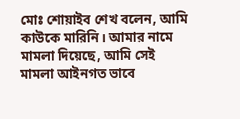মোঃ শোয়াইব শেখ বলেন, আমি কাউকে মারিনি। আমার নামে মামলা দিয়েছে, আমি সেই মামলা আইনগত ভাবে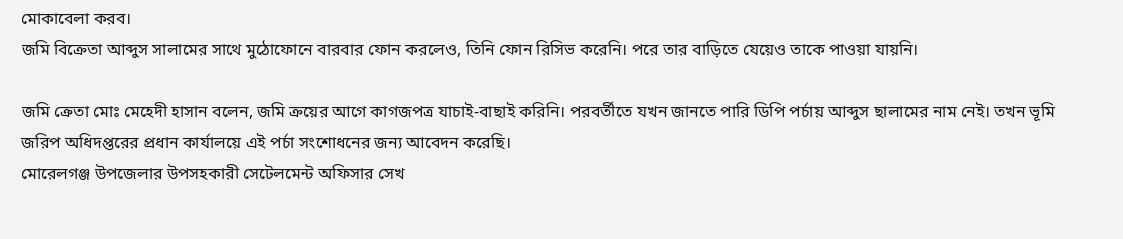মোকাবেলা করব।
জমি বিক্রেতা আব্দুস সালামের সাথে মুঠোফোনে বারবার ফোন করলেও, তিনি ফোন রিসিভ করেনি। পরে তার বাড়িতে যেয়েও তাকে পাওয়া যায়নি।

জমি ক্রেতা মোঃ মেহেদী হাসান বলেন, জমি ক্রয়ের আগে কাগজপত্র যাচাই-বাছাই করিনি। পরবর্তীতে যখন জানতে পারি ডিপি পর্চায় আব্দুস ছালামের নাম নেই। তখন ভূমি জরিপ অধিদপ্তরের প্রধান কার্যালয়ে এই পর্চা সংশোধনের জন্য আবেদন করেছি।
মোরেলগঞ্জ উপজেলার উপসহকারী সেটেলমেন্ট অফিসার সেখ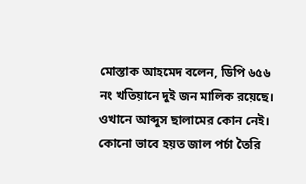মোস্তাক আহমেদ বলেন, ডিপি ৬৫৬ নং খতিয়ানে দুই জন মালিক রয়েছে। ওখানে আব্দুস ছালামের কোন নেই। কোনো ভাবে হয়ত জাল পর্চা তৈরি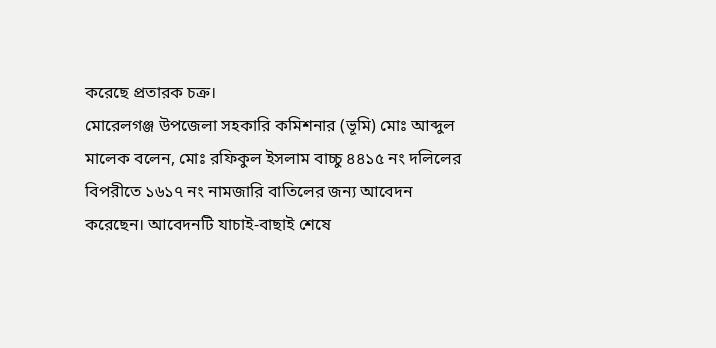করেছে প্রতারক চক্র।
মোরেলগঞ্জ উপজেলা সহকারি কমিশনার (ভূমি) মোঃ আব্দুল মালেক বলেন, মোঃ রফিকুল ইসলাম বাচ্চু ৪৪১৫ নং দলিলের বিপরীতে ১৬১৭ নং নামজারি বাতিলের জন্য আবেদন করেছেন। আবেদনটি যাচাই-বাছাই শেষে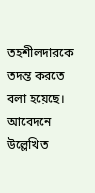তহশীলদারকে তদন্ত করতে বলা হয়েছে। আবেদনে উল্লেখিত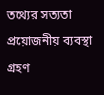তথ্যের সত্যতা প্রয়োজনীয় ব্যবস্থা গ্রহণ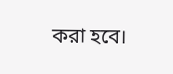করা হবে।